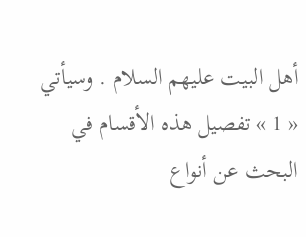أهل البيت عليهم السلام . وسيأتي « 1 » تفصيل هذه الأقسام في البحث عن أنواع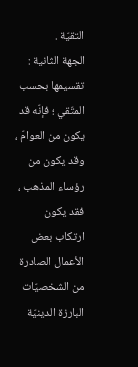التقيّة .
الجهة الثانية : تقسيمها بحسب المتّقي ؛ فإنّه قد يكون من العوامّ ، وقد يكون من رؤساء المذهب ، فقد يكون ارتكاب بعض الأعمال الصادرة من الشخصيّات البارزة الدينيّة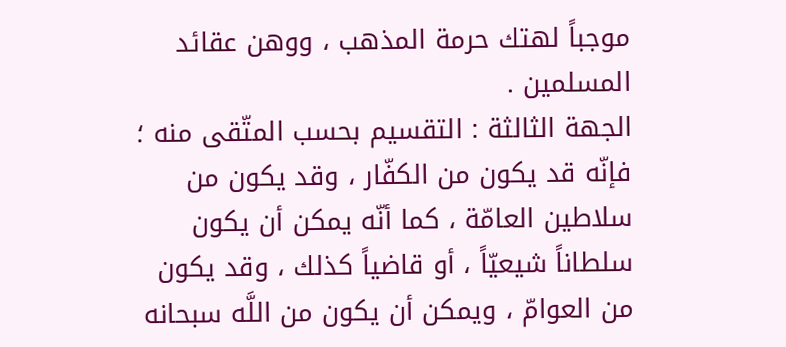موجباً لهتك حرمة المذهب ، ووهن عقائد المسلمين .
الجهة الثالثة : التقسيم بحسب المتّقى منه ؛ فإنّه قد يكون من الكفّار ، وقد يكون من سلاطين العامّة ، كما أنّه يمكن أن يكون سلطاناً شيعيّاً ، أو قاضياً كذلك ، وقد يكون من العوامّ ، ويمكن أن يكون من اللَّه سبحانه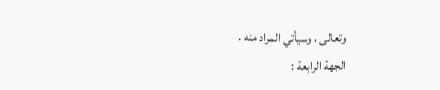وتعالى ، وسيأتي المراد منه .
الجهة الرابعة :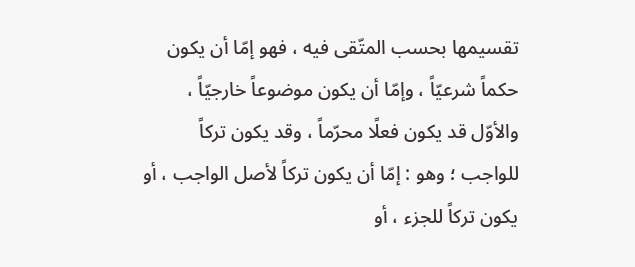تقسيمها بحسب المتّقى فيه ، فهو إمّا أن يكون حكماً شرعيّاً ، وإمّا أن يكون موضوعاً خارجيّاً ، والأوّل قد يكون فعلًا محرّماً ، وقد يكون تركاً للواجب ؛ وهو : إمّا أن يكون تركاً لأصل الواجب ، أو يكون تركاً للجزء ، أو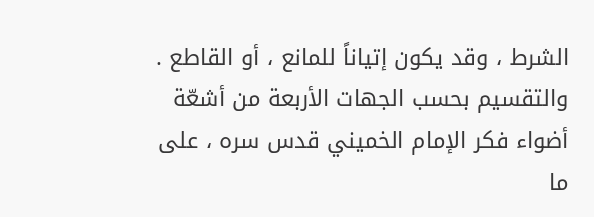الشرط ، وقد يكون إتياناً للمانع ، أو القاطع .
والتقسيم بحسب الجهات الأربعة من أشعّة أضواء فكر الإمام الخميني قدس سره ، على ما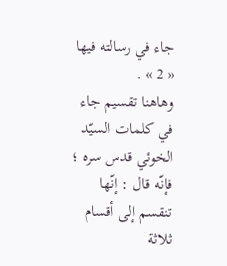جاء في رسالته فيها « 2 » .
وهاهنا تقسيم جاء في كلمات السيّد الخوئي قدس سره ؛ فإنّه قال : إنّها تنقسم إلى أقسام ثلاثة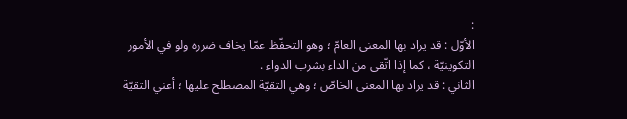:
الأوّل : قد يراد بها المعنى العامّ ؛ وهو التحفّظ عمّا يخاف ضرره ولو في الأمور التكوينيّة ، كما إذا اتّقى من الداء بشرب الدواء .
الثاني : قد يراد بها المعنى الخاصّ ؛ وهي التقيّة المصطلح عليها ؛ أعني التقيّة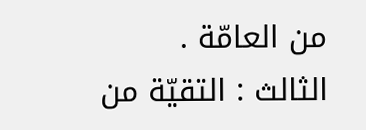من العامّة .
الثالث : التقيّة من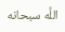اللَّه سبحانه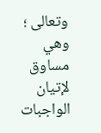وتعالى ؛ وهي مساوق لإتيان الواجبات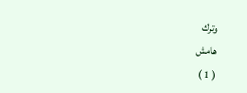وترك
هامش
( 1 )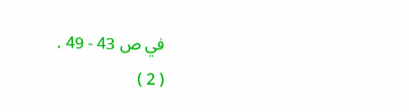في ص 43 - 49 .
( 2 )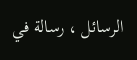الرسائل ، رسالة في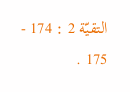التقيّة 2 : 174 - 175 .